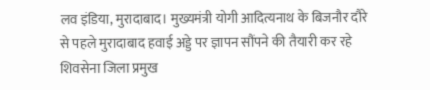लव इंडिया, मुरादाबाद। मुख्यमंत्री योगी आदित्यनाथ के बिजनौर दौरे से पहले मुरादाबाद हवाई अड्डे पर ज्ञापन सौंपने की तैयारी कर रहे शिवसेना जिला प्रमुख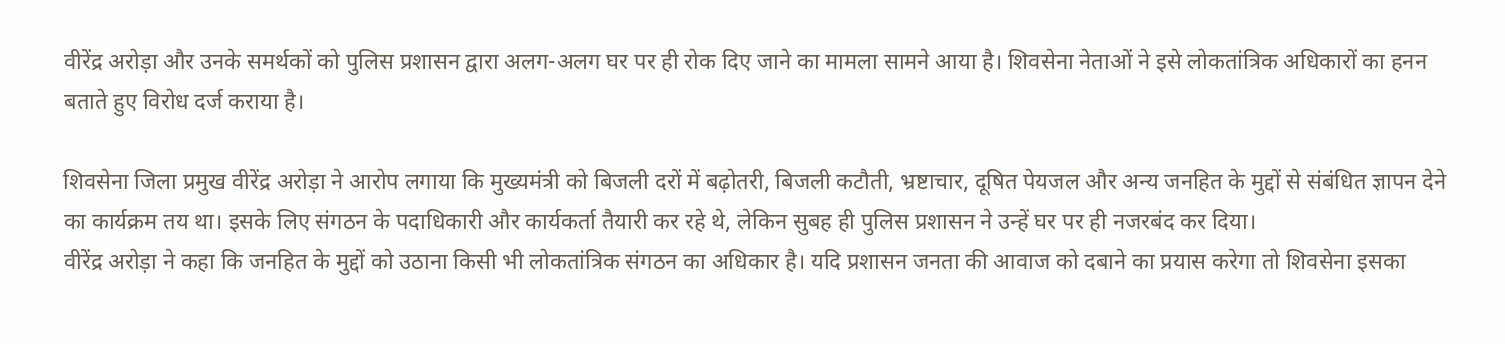वीरेंद्र अरोड़ा और उनके समर्थकों को पुलिस प्रशासन द्वारा अलग-अलग घर पर ही रोक दिए जाने का मामला सामने आया है। शिवसेना नेताओं ने इसे लोकतांत्रिक अधिकारों का हनन बताते हुए विरोध दर्ज कराया है।

शिवसेना जिला प्रमुख वीरेंद्र अरोड़ा ने आरोप लगाया कि मुख्यमंत्री को बिजली दरों में बढ़ोतरी, बिजली कटौती, भ्रष्टाचार, दूषित पेयजल और अन्य जनहित के मुद्दों से संबंधित ज्ञापन देने का कार्यक्रम तय था। इसके लिए संगठन के पदाधिकारी और कार्यकर्ता तैयारी कर रहे थे, लेकिन सुबह ही पुलिस प्रशासन ने उन्हें घर पर ही नजरबंद कर दिया।
वीरेंद्र अरोड़ा ने कहा कि जनहित के मुद्दों को उठाना किसी भी लोकतांत्रिक संगठन का अधिकार है। यदि प्रशासन जनता की आवाज को दबाने का प्रयास करेगा तो शिवसेना इसका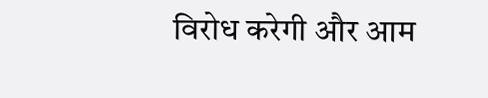विरोध करेगी और आम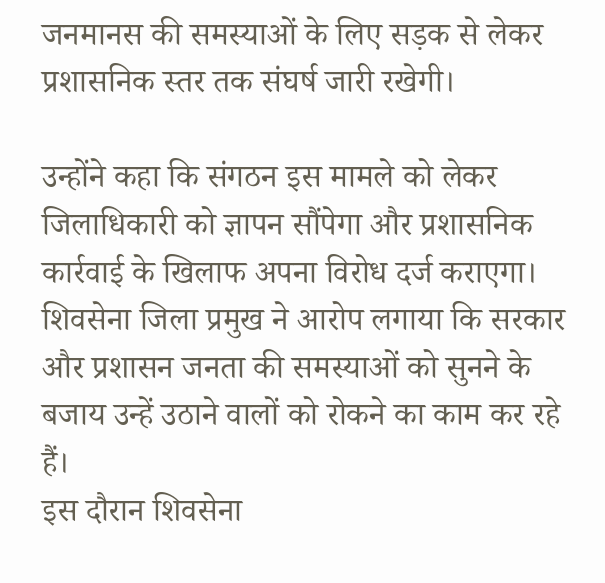जनमानस की समस्याओं के लिए सड़क से लेकर प्रशासनिक स्तर तक संघर्ष जारी रखेगी।

उन्होंने कहा कि संगठन इस मामले को लेकर जिलाधिकारी को ज्ञापन सौंपेगा और प्रशासनिक कार्रवाई के खिलाफ अपना विरोध दर्ज कराएगा। शिवसेना जिला प्रमुख ने आरोप लगाया कि सरकार और प्रशासन जनता की समस्याओं को सुनने के बजाय उन्हें उठाने वालों को रोकने का काम कर रहे हैं।
इस दौरान शिवसेना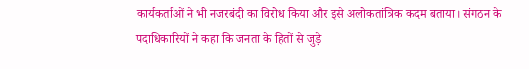कार्यकर्ताओं ने भी नजरबंदी का विरोध किया और इसे अलोकतांत्रिक कदम बताया। संगठन के पदाधिकारियों ने कहा कि जनता के हितों से जुड़े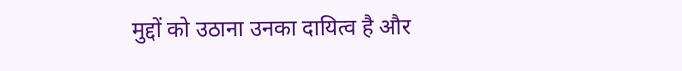मुद्दों को उठाना उनका दायित्व है और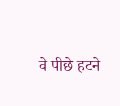वे पीछे हटने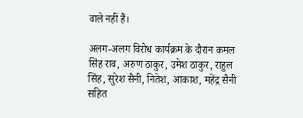वाले नहीं हैं।

अलग-अलग विरोध कार्यक्रम के दौरान कमल सिंह राव, अरुण ठाकुर, उमेश ठाकुर, राहुल सिंह, सुरेश सैनी, नितेश, आकाश, महेंद्र सैनी सहित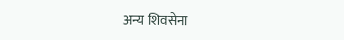अन्य शिवसेना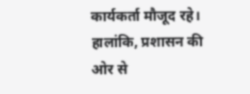कार्यकर्ता मौजूद रहे। हालांकि, प्रशासन की ओर से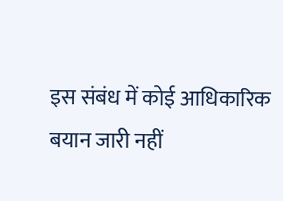इस संबंध में कोई आधिकारिक बयान जारी नहीं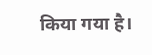किया गया है।